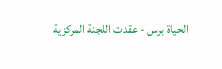الحياة برس - عقدت اللجنة المركزية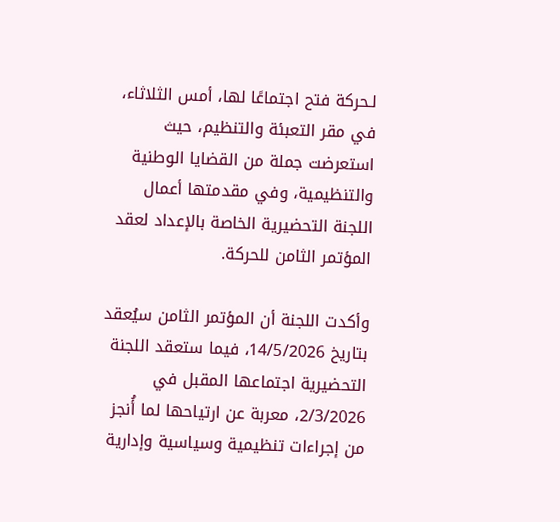لـحركة فتح اجتماعًا لها، أمس الثلاثاء، في مقر التعبئة والتنظيم، حيث استعرضت جملة من القضايا الوطنية والتنظيمية، وفي مقدمتها أعمال اللجنة التحضيرية الخاصة بالإعداد لعقد المؤتمر الثامن للحركة.

وأكدت اللجنة أن المؤتمر الثامن سيُعقد بتاريخ 14/5/2026، فيما ستعقد اللجنة التحضيرية اجتماعها المقبل في 2/3/2026، معربة عن ارتياحها لما أُنجز من إجراءات تنظيمية وسياسية وإدارية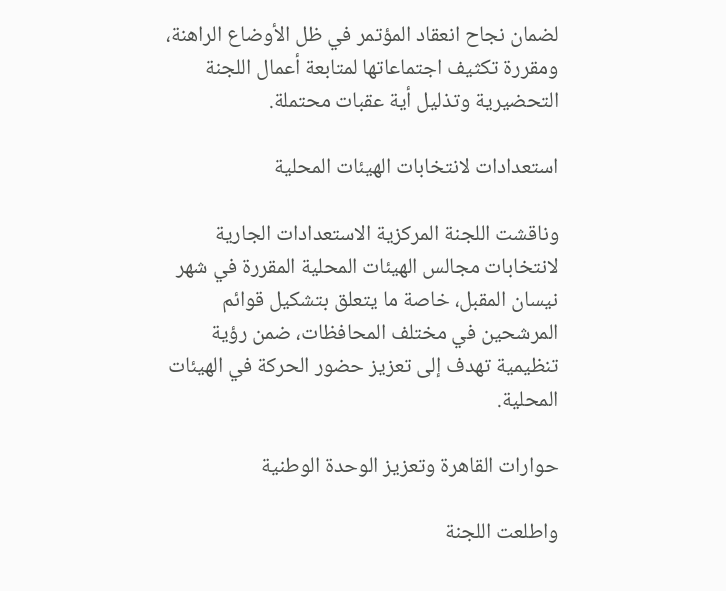لضمان نجاح انعقاد المؤتمر في ظل الأوضاع الراهنة، ومقررة تكثيف اجتماعاتها لمتابعة أعمال اللجنة التحضيرية وتذليل أية عقبات محتملة.

استعدادات لانتخابات الهيئات المحلية

وناقشت اللجنة المركزية الاستعدادات الجارية لانتخابات مجالس الهيئات المحلية المقررة في شهر نيسان المقبل، خاصة ما يتعلق بتشكيل قوائم المرشحين في مختلف المحافظات، ضمن رؤية تنظيمية تهدف إلى تعزيز حضور الحركة في الهيئات المحلية.

حوارات القاهرة وتعزيز الوحدة الوطنية

واطلعت اللجنة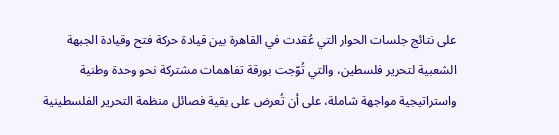على نتائج جلسات الحوار التي عُقدت في القاهرة بين قيادة حركة فتح وقيادة الجبهة الشعبية لتحرير فلسطين، والتي تُوّجت بورقة تفاهمات مشتركة نحو وحدة وطنية واستراتيجية مواجهة شاملة، على أن تُعرض على بقية فصائل منظمة التحرير الفلسطينية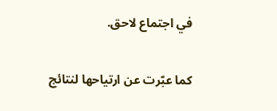في اجتماع لاحق.

كما عبّرت عن ارتياحها لنتائج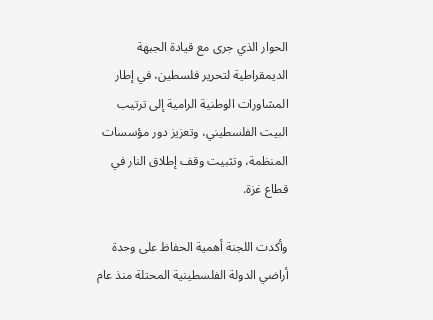الحوار الذي جرى مع قيادة الجبهة الديمقراطية لتحرير فلسطين، في إطار المشاورات الوطنية الرامية إلى ترتيب البيت الفلسطيني، وتعزيز دور مؤسسات المنظمة، وتثبيت وقف إطلاق النار في قطاع غزة.

وأكدت اللجنة أهمية الحفاظ على وحدة أراضي الدولة الفلسطينية المحتلة منذ عام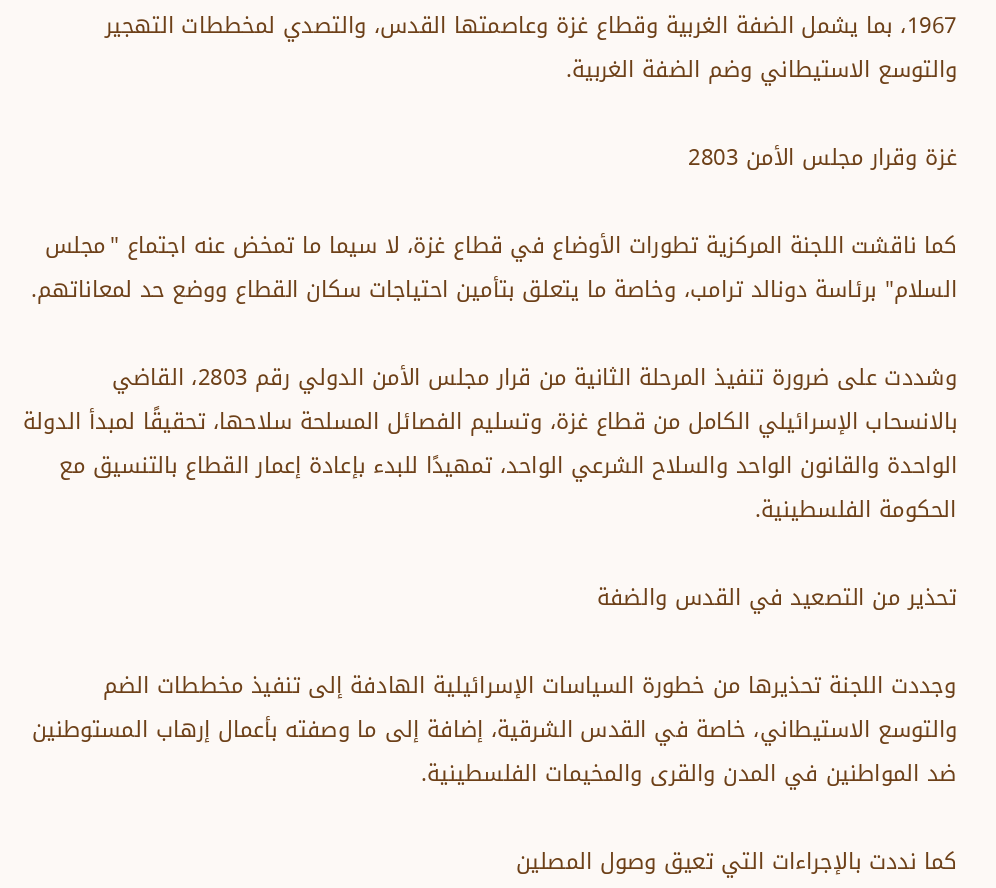1967، بما يشمل الضفة الغربية وقطاع غزة وعاصمتها القدس، والتصدي لمخططات التهجير والتوسع الاستيطاني وضم الضفة الغربية.

غزة وقرار مجلس الأمن 2803

كما ناقشت اللجنة المركزية تطورات الأوضاع في قطاع غزة، لا سيما ما تمخض عنه اجتماع "مجلس السلام" برئاسة دونالد ترامب، وخاصة ما يتعلق بتأمين احتياجات سكان القطاع ووضع حد لمعاناتهم.

وشددت على ضرورة تنفيذ المرحلة الثانية من قرار مجلس الأمن الدولي رقم 2803، القاضي بالانسحاب الإسرائيلي الكامل من قطاع غزة، وتسليم الفصائل المسلحة سلاحها، تحقيقًا لمبدأ الدولة الواحدة والقانون الواحد والسلاح الشرعي الواحد، تمهيدًا للبدء بإعادة إعمار القطاع بالتنسيق مع الحكومة الفلسطينية.

تحذير من التصعيد في القدس والضفة

وجددت اللجنة تحذيرها من خطورة السياسات الإسرائيلية الهادفة إلى تنفيذ مخططات الضم والتوسع الاستيطاني، خاصة في القدس الشرقية، إضافة إلى ما وصفته بأعمال إرهاب المستوطنين ضد المواطنين في المدن والقرى والمخيمات الفلسطينية.

كما نددت بالإجراءات التي تعيق وصول المصلين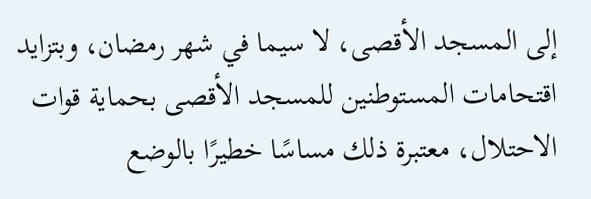إلى المسجد الأقصى، لا سيما في شهر رمضان، وبتزايد اقتحامات المستوطنين للمسجد الأقصى بحماية قوات الاحتلال، معتبرة ذلك مساسًا خطيرًا بالوضع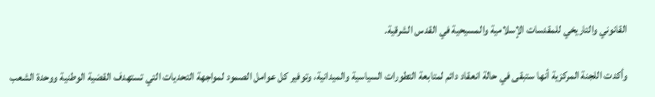القانوني والتاريخي للمقدسات الإسلامية والمسيحية في القدس الشرقية.

وأكدت اللجنة المركزية أنها ستبقى في حالة انعقاد دائم لمتابعة التطورات السياسية والميدانية، وتوفير كل عوامل الصمود لمواجهة التحديات التي تستهدف القضية الوطنية ووحدة الشعب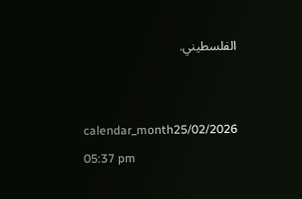الفلسطيني.


calendar_month25/02/2026 05:37 pm